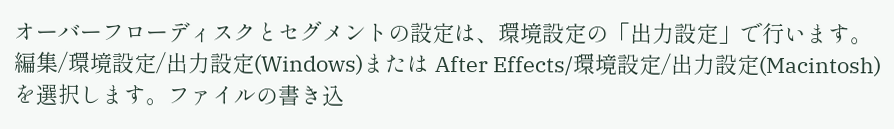オーバーフローディスクとセグメントの設定は、環境設定の「出力設定」で行います。
編集/環境設定/出力設定(Windows)または After Effects/環境設定/出力設定(Macintosh)を選択します。ファイルの書き込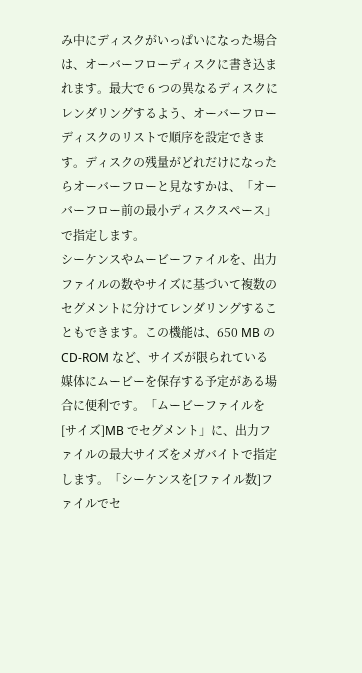み中にディスクがいっぱいになった場合は、オーバーフローディスクに書き込まれます。最大で 6 つの異なるディスクにレンダリングするよう、オーバーフローディスクのリストで順序を設定できます。ディスクの残量がどれだけになったらオーバーフローと見なすかは、「オーバーフロー前の最小ディスクスペース」で指定します。
シーケンスやムービーファイルを、出力ファイルの数やサイズに基づいて複数のセグメントに分けてレンダリングすることもできます。この機能は、650 MB の CD-ROM など、サイズが限られている媒体にムービーを保存する予定がある場合に便利です。「ムービーファイルを[サイズ]MB でセグメント」に、出力ファイルの最大サイズをメガバイトで指定します。「シーケンスを[ファイル数]ファイルでセ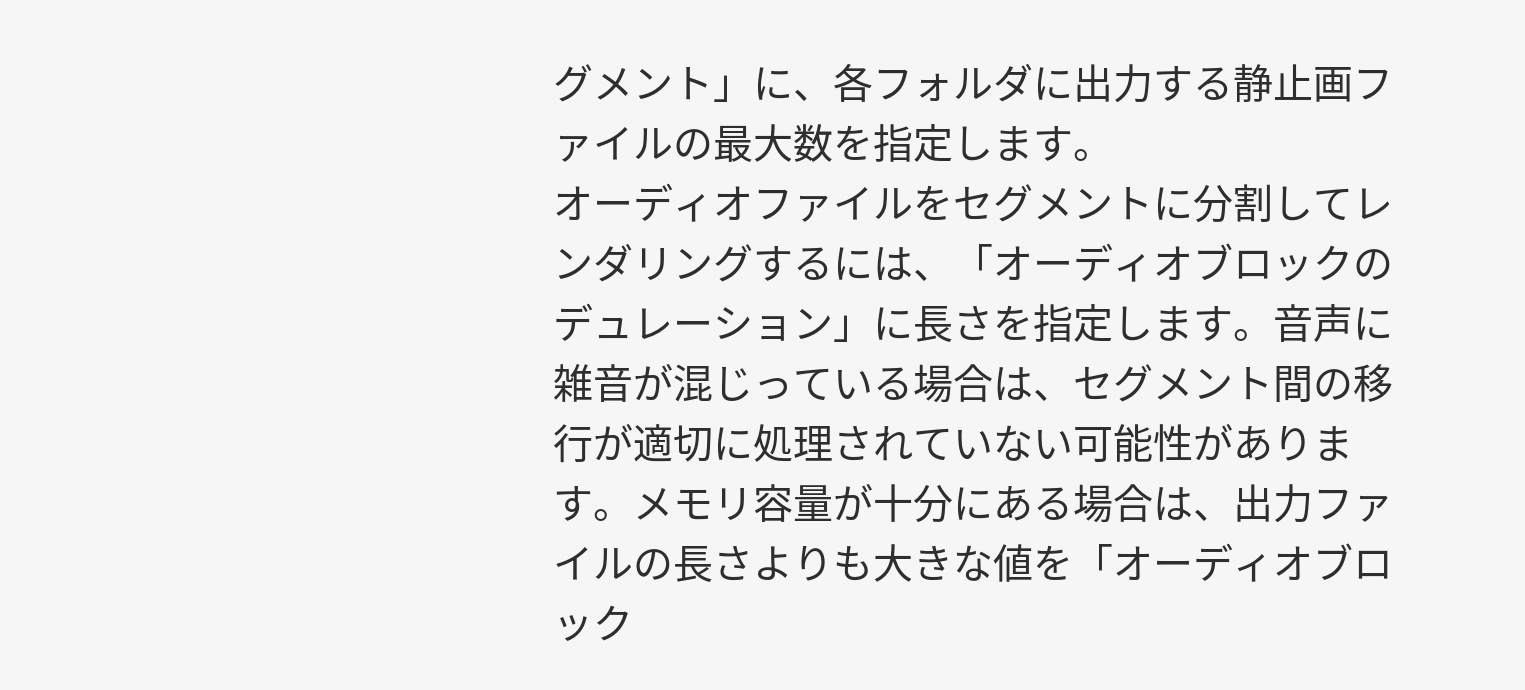グメント」に、各フォルダに出力する静止画ファイルの最大数を指定します。
オーディオファイルをセグメントに分割してレンダリングするには、「オーディオブロックのデュレーション」に長さを指定します。音声に雑音が混じっている場合は、セグメント間の移行が適切に処理されていない可能性があります。メモリ容量が十分にある場合は、出力ファイルの長さよりも大きな値を「オーディオブロック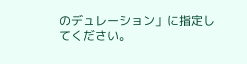のデュレーション」に指定してください。